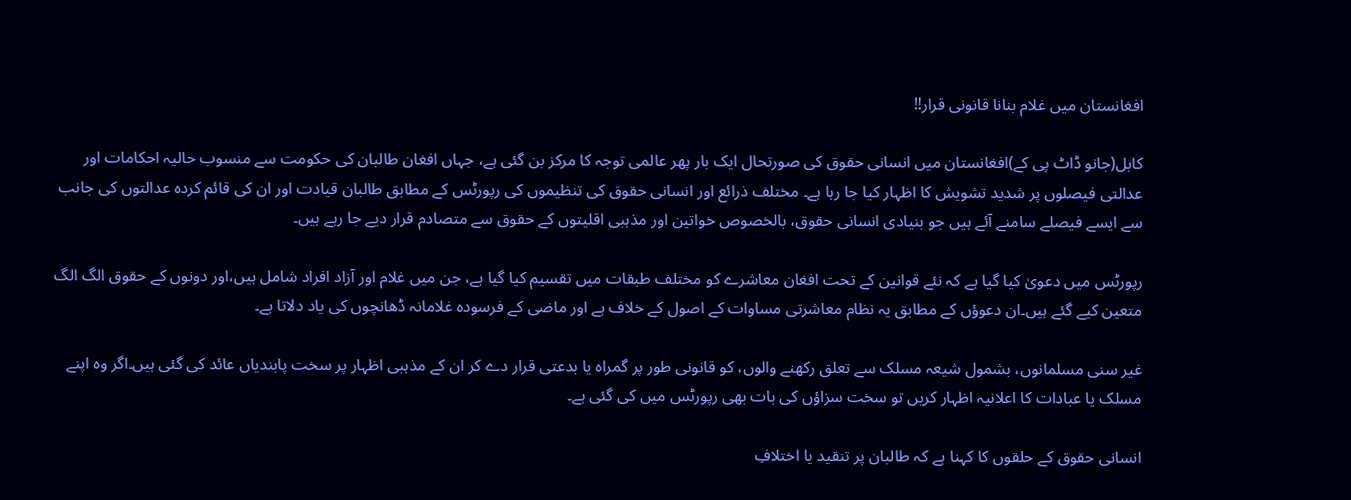افغانستان میں غلام بنانا قانونی قرار‼

کابل(جانو ڈاٹ پی کے)افغانستان میں انسانی حقوق کی صورتحال ایک بار پھر عالمی توجہ کا مرکز بن گئی ہے، جہاں افغان طالبان کی حکومت سے منسوب حالیہ احکامات اور عدالتی فیصلوں پر شدید تشویش کا اظہار کیا جا رہا ہے۔ مختلف ذرائع اور انسانی حقوق کی تنظیموں کی رپورٹس کے مطابق طالبان قیادت اور ان کی قائم کردہ عدالتوں کی جانب سے ایسے فیصلے سامنے آئے ہیں جو بنیادی انسانی حقوق، بالخصوص خواتین اور مذہبی اقلیتوں کے حقوق سے متصادم قرار دیے جا رہے ہیں۔

رپورٹس میں دعویٰ کیا گیا ہے کہ نئے قوانین کے تحت افغان معاشرے کو مختلف طبقات میں تقسیم کیا گیا ہے، جن میں غلام اور آزاد افراد شامل ہیں،اور دونوں کے حقوق الگ الگ متعین کیے گئے ہیں۔ان دعوؤں کے مطابق یہ نظام معاشرتی مساوات کے اصول کے خلاف ہے اور ماضی کے فرسودہ غلامانہ ڈھانچوں کی یاد دلاتا ہے۔

غیر سنی مسلمانوں، بشمول شیعہ مسلک سے تعلق رکھنے والوں، کو قانونی طور پر گمراہ یا بدعتی قرار دے کر ان کے مذہبی اظہار پر سخت پابندیاں عائد کی گئی ہیں۔اگر وہ اپنے مسلک یا عبادات کا اعلانیہ اظہار کریں تو سخت سزاؤں کی بات بھی رپورٹس میں کی گئی ہے۔

انسانی حقوق کے حلقوں کا کہنا ہے کہ طالبان پر تنقید یا اختلافِ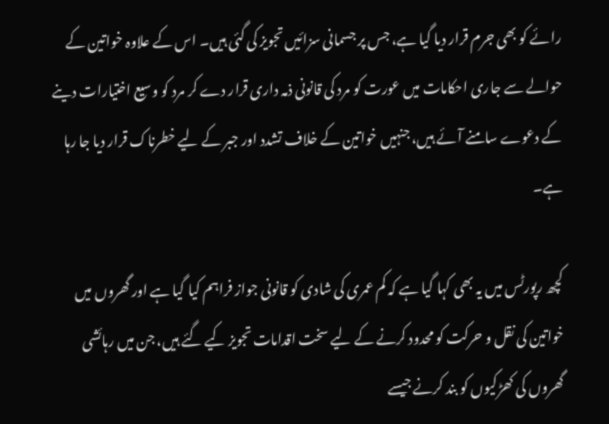رائے کو بھی جرم قرار دیا گیا ہے، جس پر جسمانی سزائیں تجویز کی گئی ہیں۔ اس کے علاوہ خواتین کے حوالے سے جاری احکامات میں عورت کو مرد کی قانونی ذمہ داری قرار دے کر مرد کو وسیع اختیارات دینے کے دعوے سامنے آئے ہیں، جنہیں خواتین کے خلاف تشدد اور جبر کے لیے خطرناک قرار دیا جا رہا ہے۔

کچھ رپورٹس میں یہ بھی کہا گیا ہے کہ کم عمری کی شادی کو قانونی جواز فراہم کیا گیا ہے اور گھروں میں خواتین کی نقل و حرکت کو محدود کرنے کے لیے سخت اقدامات تجویز کیے گئے ہیں، جن میں رہائشی گھروں کی کھڑکیوں کو بند کرنے جیسے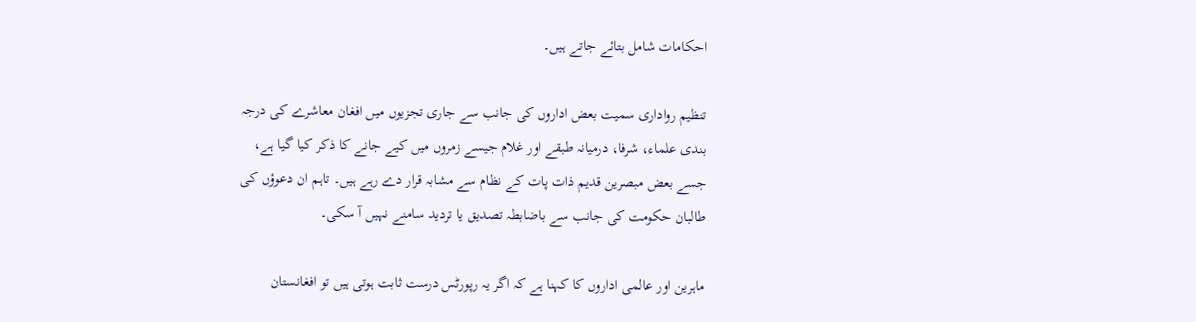احکامات شامل بتائے جاتے ہیں۔

تنظیم رواداری سمیت بعض اداروں کی جانب سے جاری تجزیوں میں افغان معاشرے کی درجہ بندی علماء، شرفا، درمیانہ طبقے اور غلام جیسے زمروں میں کیے جانے کا ذکر کیا گیا ہے، جسے بعض مبصرین قدیم ذات پات کے نظام سے مشابہ قرار دے رہے ہیں۔ تاہم ان دعوؤں کی طالبان حکومت کی جانب سے باضابطہ تصدیق یا تردید سامنے نہیں آ سکی۔

ماہرین اور عالمی اداروں کا کہنا ہے کہ اگر یہ رپورٹس درست ثابت ہوتی ہیں تو افغانستان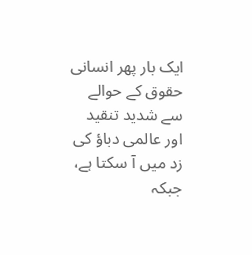ایک بار پھر انسانی حقوق کے حوالے سے شدید تنقید اور عالمی دباؤ کی زد میں آ سکتا ہے، جبکہ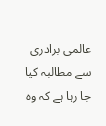عالمی برادری سے مطالبہ کیا جا رہا ہے کہ وہ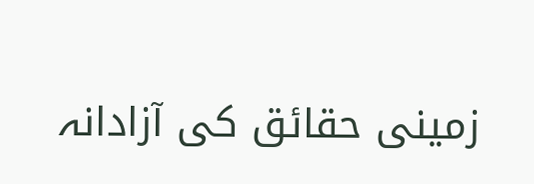زمینی حقائق کی آزادانہ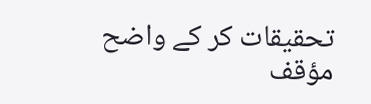تحقیقات کر کے واضح مؤقف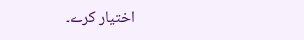اختیار کرے۔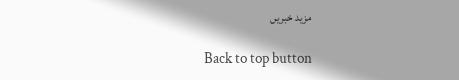مزید خبریں

Back to top button